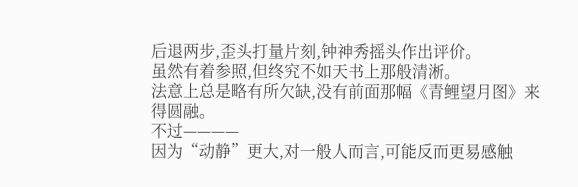后退两步,歪头打量片刻,钟神秀摇头作出评价。
虽然有着参照,但终究不如天书上那般清淅。
法意上总是略有所欠缺,没有前面那幅《青鲤望月图》来得圆融。
不过————
因为“动静”更大,对一般人而言,可能反而更易感触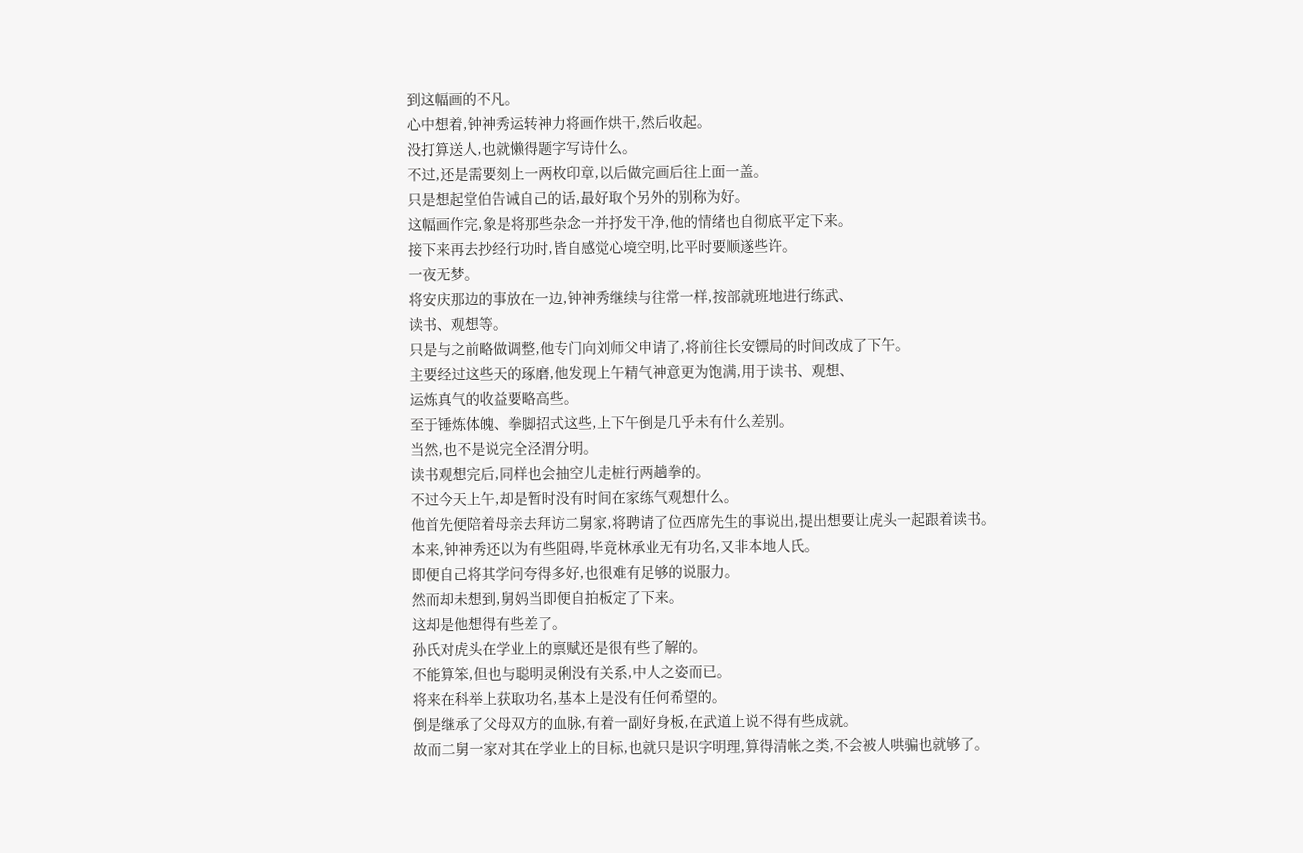到这幅画的不凡。
心中想着,钟神秀运转神力将画作烘干,然后收起。
没打算送人,也就懒得题字写诗什么。
不过,还是需要刻上一两枚印章,以后做完画后往上面一盖。
只是想起堂伯告诫自己的话,最好取个另外的别称为好。
这幅画作完,象是将那些杂念一并抒发干净,他的情绪也自彻底平定下来。
接下来再去抄经行功时,皆自感觉心境空明,比平时要顺遂些许。
一夜无梦。
将安庆那边的事放在一边,钟神秀继续与往常一样,按部就班地进行练武、
读书、观想等。
只是与之前略做调整,他专门向刘师父申请了,将前往长安镖局的时间改成了下午。
主要经过这些天的琢磨,他发现上午精气神意更为饱满,用于读书、观想、
运炼真气的收益要略高些。
至于锤炼体魄、拳脚招式这些,上下午倒是几乎未有什么差别。
当然,也不是说完全泾渭分明。
读书观想完后,同样也会抽空儿走桩行两趟拳的。
不过今天上午,却是暂时没有时间在家练气观想什么。
他首先便陪着母亲去拜访二舅家,将聘请了位西席先生的事说出,提出想要让虎头一起跟着读书。
本来,钟神秀还以为有些阻碍,毕竟林承业无有功名,又非本地人氏。
即便自己将其学问夸得多好,也很难有足够的说服力。
然而却未想到,舅妈当即便自拍板定了下来。
这却是他想得有些差了。
孙氏对虎头在学业上的禀赋还是很有些了解的。
不能算笨,但也与聪明灵俐没有关系,中人之姿而已。
将来在科举上获取功名,基本上是没有任何希望的。
倒是继承了父母双方的血脉,有着一副好身板,在武道上说不得有些成就。
故而二舅一家对其在学业上的目标,也就只是识字明理,算得清帐之类,不会被人哄骗也就够了。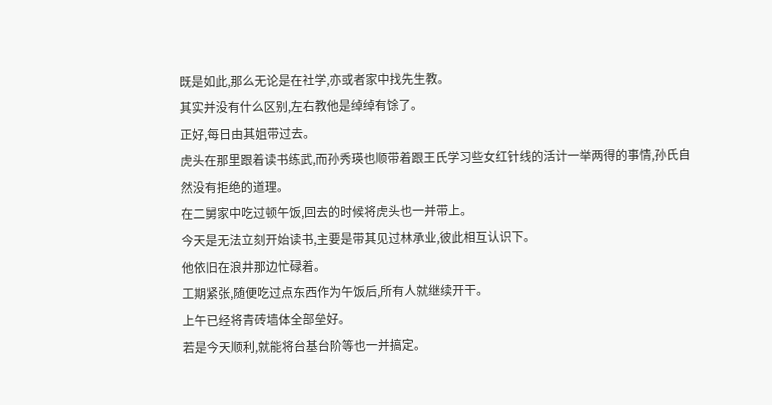既是如此,那么无论是在社学,亦或者家中找先生教。
其实并没有什么区别,左右教他是绰绰有馀了。
正好,每日由其姐带过去。
虎头在那里跟着读书练武,而孙秀瑛也顺带着跟王氏学习些女红针线的活计一举两得的事情,孙氏自然没有拒绝的道理。
在二舅家中吃过顿午饭,回去的时候将虎头也一并带上。
今天是无法立刻开始读书,主要是带其见过林承业,彼此相互认识下。
他依旧在浪井那边忙碌着。
工期紧张,随便吃过点东西作为午饭后,所有人就继续开干。
上午已经将青砖墙体全部垒好。
若是今天顺利,就能将台基台阶等也一并搞定。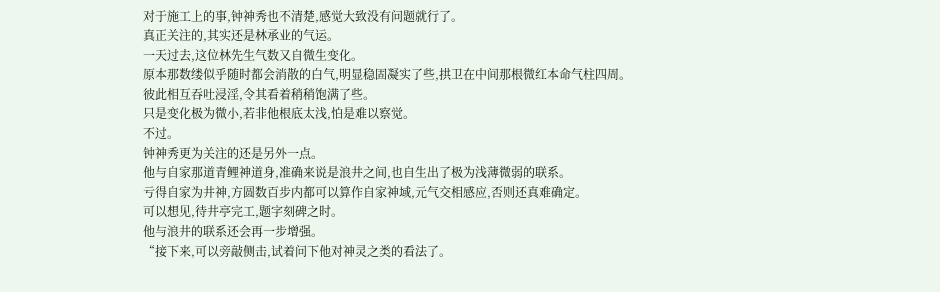对于施工上的事,钟神秀也不清楚,感觉大致没有问题就行了。
真正关注的,其实还是林承业的气运。
一天过去,这位林先生气数又自微生变化。
原本那数缕似乎随时都会消散的白气,明显稳固凝实了些,拱卫在中间那根微红本命气柱四周。
彼此相互吞吐浸淫,令其看着稍稍饱满了些。
只是变化极为微小,若非他根底太浅,怕是难以察觉。
不过。
钟神秀更为关注的还是另外一点。
他与自家那道青鲤神道身,准确来说是浪井之间,也自生出了极为浅薄微弱的联系。
亏得自家为井神,方圆数百步内都可以算作自家神域,元气交相感应,否则还真难确定。
可以想见,待井亭完工,题字刻碑之时。
他与浪井的联系还会再一步增强。
“接下来,可以旁敲侧击,试着问下他对神灵之类的看法了。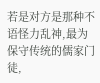若是对方是那种不语怪力乱神,最为保守传统的儒家门徒,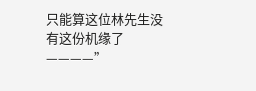只能算这位林先生没有这份机缘了————”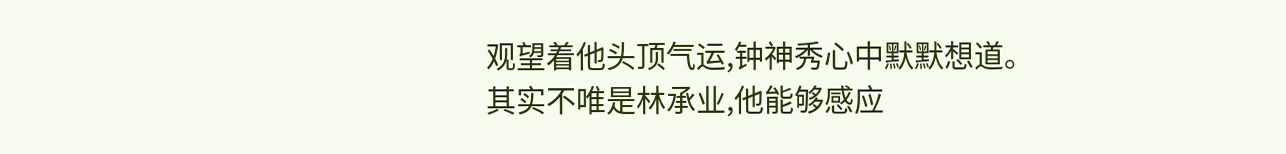观望着他头顶气运,钟神秀心中默默想道。
其实不唯是林承业,他能够感应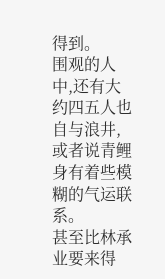得到。
围观的人中,还有大约四五人也自与浪井,或者说青鲤身有着些模糊的气运联系。
甚至比林承业要来得